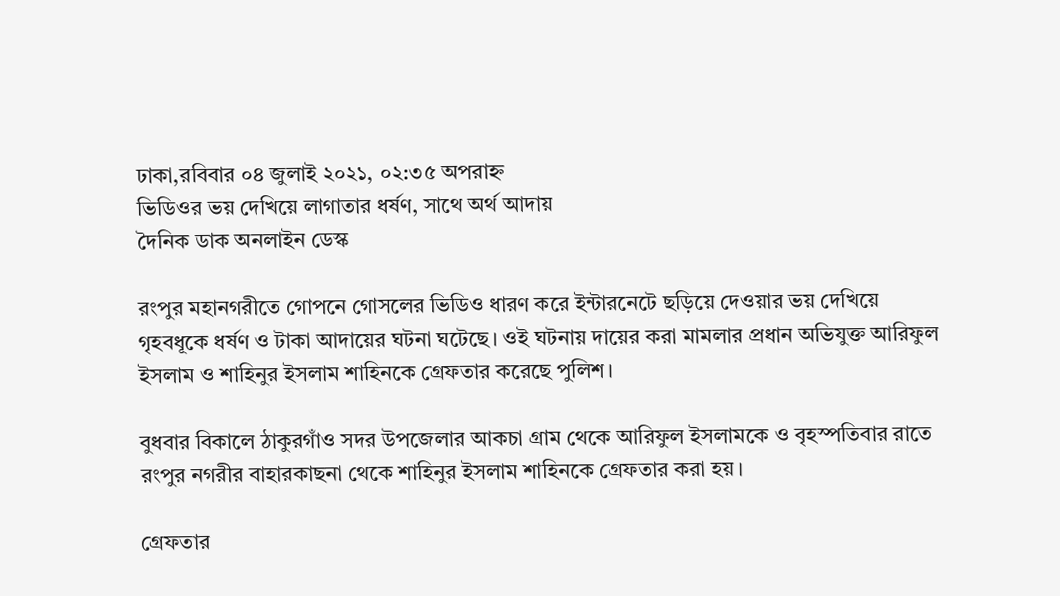ঢাকা,রবিবার ০৪ জুলাই ২০২১, ০২:৩৫ অপরাহ্ন
ভিডিওর ভয় দেখিয়ে লাগাতার ধর্ষণ, সাথে অর্থ আদায়
দৈনিক ডাক অনলাইন ডেস্ক

রংপুর মহানগরীতে গোপনে গোসলের ভিডিও ধারণ করে ইন্টারনেটে ছড়িয়ে দেওয়ার ভয় দেখিয়ে গৃহবধূকে ধর্ষণ ও টাকা আদায়ের ঘটনা ঘটেছে। ওই ঘটনায় দায়ের করা মামলার প্রধান অভিযুক্ত আরিফুল ইসলাম ও শাহিনুর ইসলাম শাহিনকে গ্রেফতার করেছে পুলিশ।

বুধবার বিকালে ঠাকুরগাঁও সদর উপজেলার আকচা গ্রাম থেকে আরিফুল ইসলামকে ও বৃহস্পতিবার রাতে রংপুর নগরীর বাহারকাছনা থেকে শাহিনুর ইসলাম শাহিনকে গ্রেফতার করা হয়।

গ্রেফতার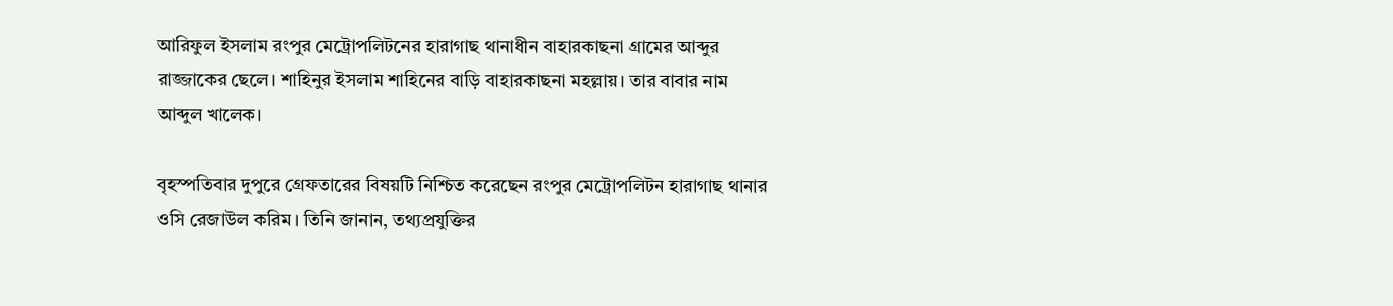আরিফুল ইসলাম রংপুর মেট্রোপলিটনের হারাগাছ থানাধীন বাহারকাছনা গ্রামের আব্দুর রাজ্জাকের ছেলে। শাহিনুর ইসলাম শাহিনের বাড়ি বাহারকাছনা মহল্লায়। তার বাবার নাম আব্দুল খালেক।

বৃহস্পতিবার দুপুরে গ্রেফতারের বিষয়টি নিশ্চিত করেছেন রংপুর মেট্রোপলিটন হারাগাছ থানার ওসি রেজাউল করিম। তিনি জানান, তথ্যপ্রযুক্তির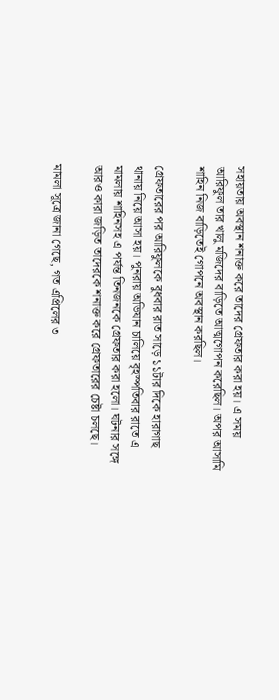সহায়তায় অবস্থান শনাক্ত করে তাদের গ্রেফতার করা হয়। এ সময় আরিফুল তার খালু মজিদের বাড়িতে আত্মগোপন করেছিল। অপর আসামি শাহিন নিজ বাড়িতেই গোপনে অবস্থান করছিল।

গ্রেফতারের পর আরিফুলকে বুধবার রাত সাড়ে ১১টার দিকে হারাগাছ থানায় নিয়ে আসা হয়। পুনরায় অভিযান চালিয়ে বৃহস্পতিবার রাতে এ মামলায় শাহিনসহ এ পর্যন্ত তিনজনকে গ্রেফতার করা হলো। ঘটনার সঙ্গে আরও কারা জড়িত তাদেরকে শনাক্ত করে গ্রেফতারের চেষ্টা চলছে।

মামলা সূত্রে জানা গেছে, গত এপ্রিলের ৩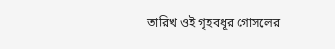তারিখ ওই গৃহবধূর গোসলের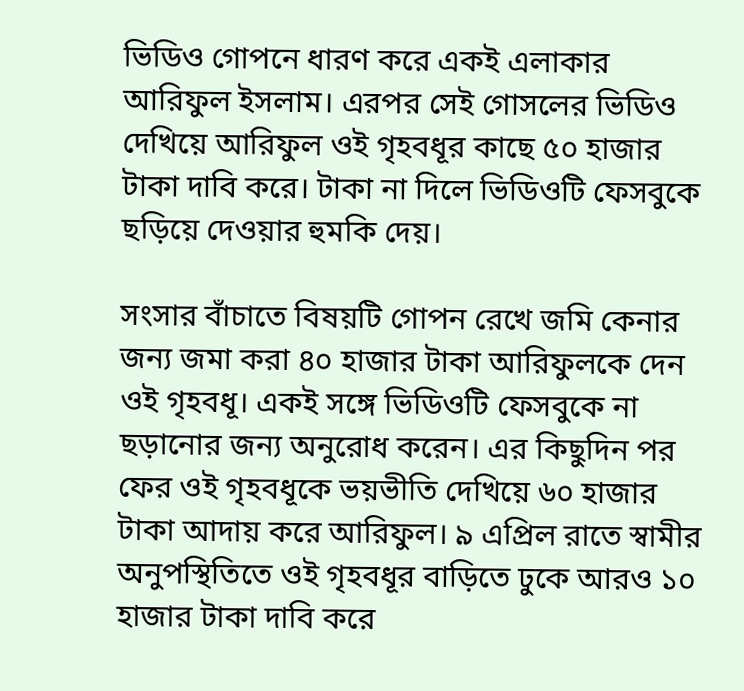ভিডিও গোপনে ধারণ করে একই এলাকার আরিফুল ইসলাম। এরপর সেই গোসলের ভিডিও দেখিয়ে আরিফুল ওই গৃহবধূর কাছে ৫০ হাজার টাকা দাবি করে। টাকা না দিলে ভিডিওটি ফেসবুকে ছড়িয়ে দেওয়ার হুমকি দেয়।

সংসার বাঁচাতে বিষয়টি গোপন রেখে জমি কেনার জন্য জমা করা ৪০ হাজার টাকা আরিফুলকে দেন ওই গৃহবধূ। একই সঙ্গে ভিডিওটি ফেসবুকে না ছড়ানোর জন্য অনুরোধ করেন। এর কিছুদিন পর ফের ওই গৃহবধূকে ভয়ভীতি দেখিয়ে ৬০ হাজার টাকা আদায় করে আরিফুল। ৯ এপ্রিল রাতে স্বামীর অনুপস্থিতিতে ওই গৃহবধূর বাড়িতে ঢুকে আরও ১০ হাজার টাকা দাবি করে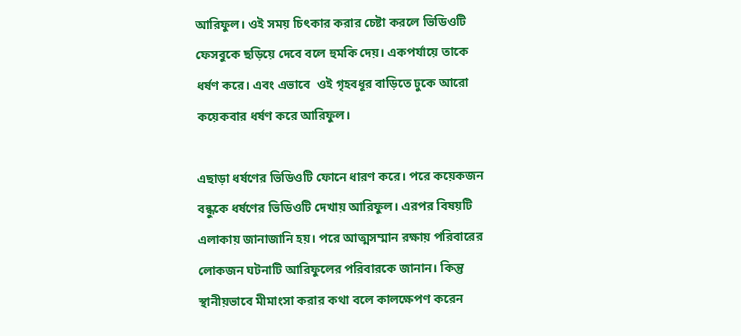আরিফুল। ওই সময় চিৎকার করার চেষ্টা করলে ভিডিওটি ফেসবুকে ছড়িয়ে দেবে বলে হুমকি দেয়। একপর্যায়ে তাকে ধর্ষণ করে। এবং এভাবে  ওই গৃহবধূর বাড়িতে ঢুকে আরো কয়েকবার ধর্ষণ করে আরিফুল।

এছাড়া ধর্ষণের ভিডিওটি ফোনে ধারণ করে। পরে কয়েকজন বন্ধুকে ধর্ষণের ভিডিওটি দেখায় আরিফুল। এরপর বিষয়টি এলাকায় জানাজানি হয়। পরে আত্মসম্মান রক্ষায় পরিবারের লোকজন ঘটনাটি আরিফুলের পরিবারকে জানান। কিন্তু স্থানীয়ভাবে মীমাংসা করার কথা বলে কালক্ষেপণ করেন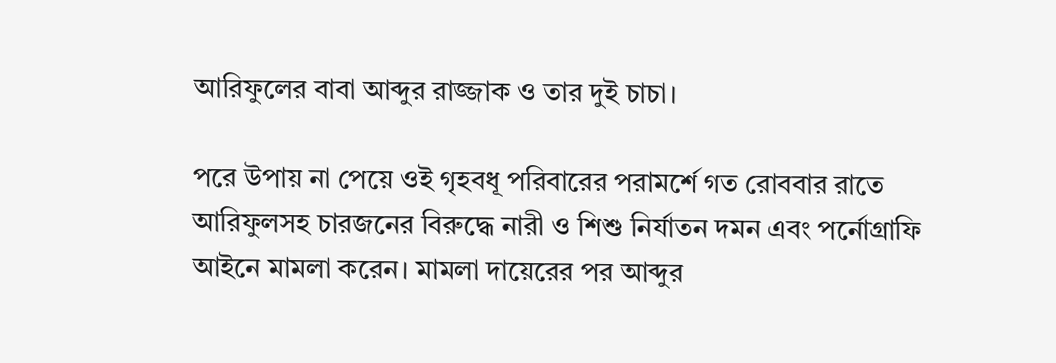আরিফুলের বাবা আব্দুর রাজ্জাক ও তার দুই চাচা।

পরে উপায় না পেয়ে ওই গৃহবধূ পরিবারের পরামর্শে গত রোববার রাতে আরিফুলসহ চারজনের বিরুদ্ধে নারী ও শিশু নির্যাতন দমন এবং পর্নোগ্রাফি আইনে মামলা করেন। মামলা দায়েরের পর আব্দুর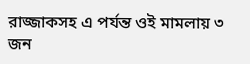রাজ্জাকসহ এ পর্যন্ত ওই মামলায় ৩ জন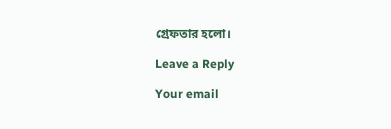গ্রেফতার হলো।

Leave a Reply

Your email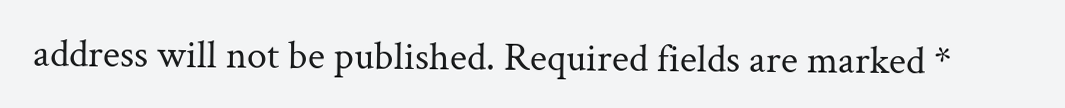address will not be published. Required fields are marked *